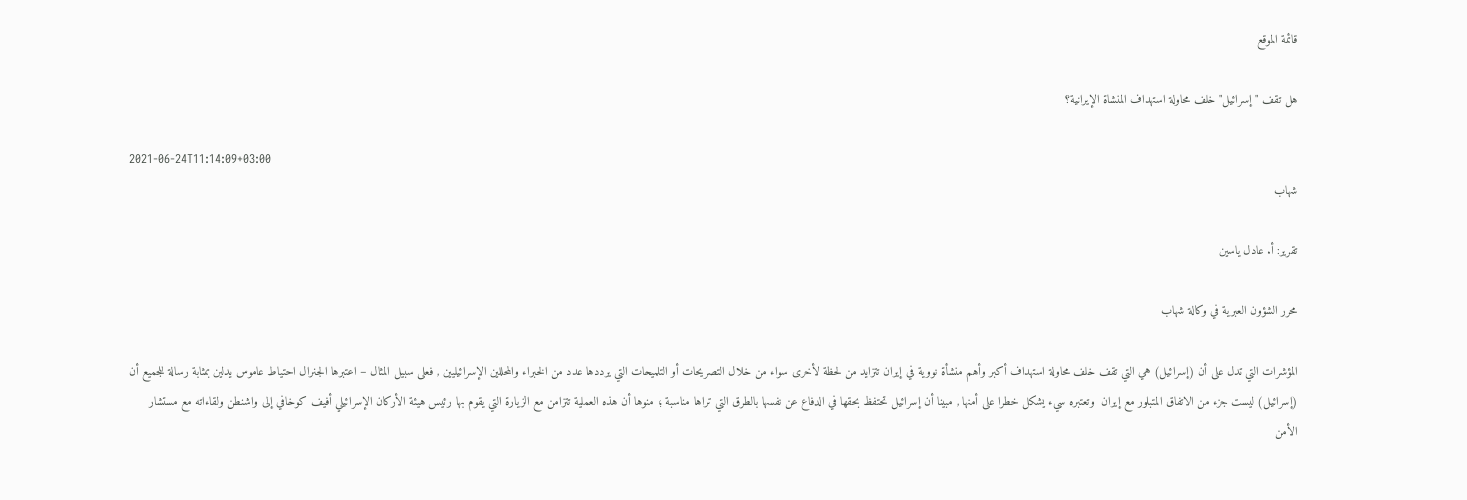قائمة الموقع

هل تقف "إسرائيل" خلف محاولة استهداف المنشاة الإيرانية؟

2021-06-24T11:14:09+03:00
شهاب

تقرير: أ. عادل ياسين

محرر الشؤون العبرية في وكالة شهاب

المؤشرات التي تدل على أن (إسرائيل) هي التي تقف خلف محاولة استهداف أكبر وأهم منشأة نووية في إيران تتزايد من لحظة لأخرى سواء من خلال التصريحات أو التلميحات التي يرددها عدد من الخبراء والمحللين الإسرائيليين , فعلى سبيل المثال – اعتبرها الجنرال احتياط عاموس يدلين بمثابة رسالة للجميع أن (إسرائيل) ليست جزء من الاتفاق المتبلور مع إيران  وتعتبره سيء يشكل خطرا على أمنها , مبينا أن إسرائيل تحتفظ بحقها في الدفاع عن نفسها بالطرق التي تراها مناسبة ؛ منوها أن هذه العملية تتزامن مع الزيارة التي يقوم بها رئيس هيئة الأركان الإسرائيلي أفيف كوخافي إلى واشنطن ولقاءاته مع مستشار الأمن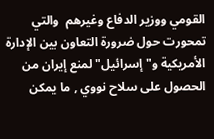القومي ووزير الدفاع وغيرهم  والتي تمحورت حول ضرورة التعاون بين الإدارة الأمريكية و"إسرائيل" لمنع إيران من الحصول على سلاح نووي , ما يمكن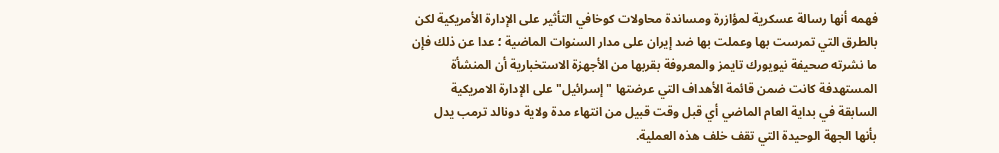فهمه أنها رسالة عسكرية لمؤازرة ومساندة محاولات كوخافي التأثير على الإدارة الأمريكية لكن بالطرق التي تمرست بها وعملت بها ضد إيران على مدار السنوات الماضية ؛ عدا عن ذلك فإن ما نشرته صحيفة نيويورك تايمز والمعروفة بقربها من الأجهزة الاستخبارية أن المنشأة المستهدفة كانت ضمن قائمة الأهداف التي عرضتها "إسرائيل" على الإدارة الامريكية السابقة في بداية العام الماضي أي قبل وقت قبيل من انتهاء مدة ولاية دونالد ترمب يدل بأنها الجهة الوحيدة التي تقف خلف هذه العملية.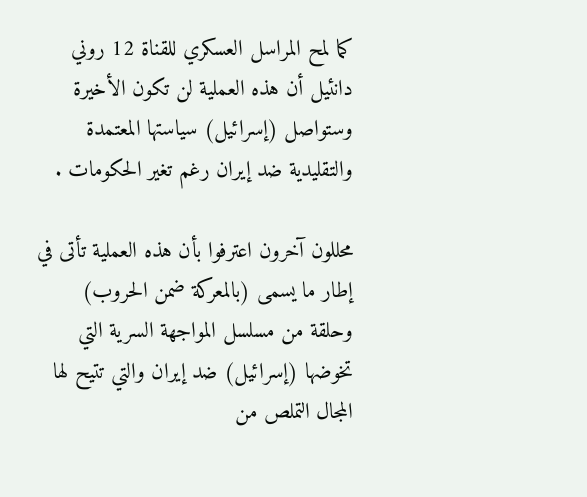كما لمح المراسل العسكري للقناة 12 روني دانئيل أن هذه العملية لن تكون الأخيرة وستواصل (إسرائيل) سياستها المعتمدة والتقليدية ضد إيران رغم تغير الحكومات .

محللون آخرون اعترفوا بأن هذه العملية تأتى في إطار ما يسمى (بالمعركة ضمن الحروب) وحلقة من مسلسل المواجهة السرية التي تخوضها (إسرائيل) ضد إيران والتي تتيح لها المجال التملص من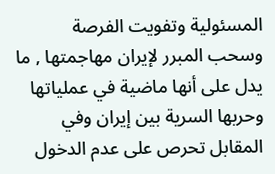المسئولية وتفويت الفرصة وسحب المبرر لإيران مهاجمتها , ما يدل على أنها ماضية في عملياتها وحربها السرية بين إيران وفي المقابل تحرص على عدم الدخول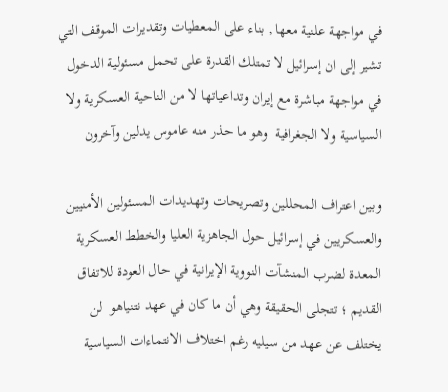في مواجهة علنية معها , بناء على المعطيات وتقديرات الموقف التي تشير إلى ان إسرائيل لا تمتلك القدرة على تحمل مسئولية الدخول في مواجهة مباشرة مع إيران وتداعياتها لا من الناحية العسكرية ولا السياسية ولا الجغرافية  وهو ما حذر منه عاموس يدلين وآخرون

وبين اعتراف المحللين وتصريحات وتهديدات المسئولين الأمنيين والعسكريين في إسرائيل حول الجاهزية العليا والخطط العسكرية المعدة لضرب المنشآت النووية الإيرانية في حال العودة للاتفاق القديم ؛ تتجلى الحقيقة وهي أن ما كان في عهد نتنياهو  لن يختلف عن عهد من سيليه رغم اختلاف الانتماءات السياسية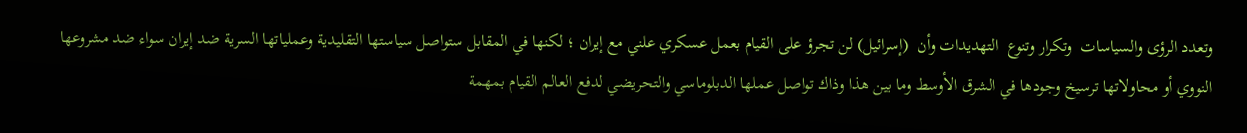وتعدد الرؤى والسياسات  وتكرار وتنوع  التهديدات وأن  (إسرائيل) لن تجرؤ على القيام بعمل عسكري علني مع إيران ؛ لكنها في المقابل ستواصل سياستها التقليدية وعملياتها السرية ضد إيران سواء ضد مشروعها النووي أو محاولاتها ترسيخ وجودها في الشرق الأوسط وما بين هذا وذاك تواصل عملها الدبلوماسي والتحريضي لدفع العالم القيام بمهمة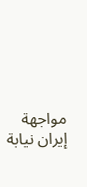مواجهة إيران نيابة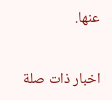عنها.

اخبار ذات صلة